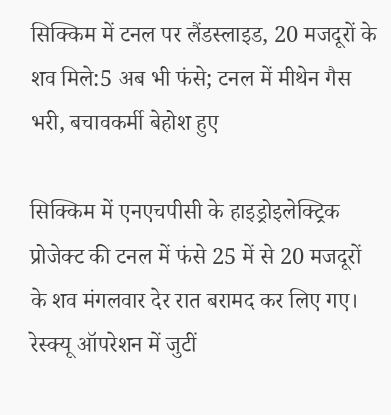सिक्किम में टनल पर लैंडस्लाइड, 20 मजदूरों के शव मिले:5 अब भी फंसे; टनल में मीथेन गैस भरी, बचावकर्मी बेहोश हुए

सिक्किम में एनएचपीसी के हाइड्रोइलेक्ट्रिक प्रोजेक्ट की टनल में फंसे 25 में से 20 मजदूरों के शव मंगलवार देर रात बरामद कर लिए गए। रेस्क्यू ऑपरेशन में जुटीं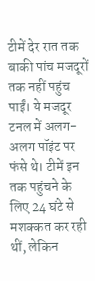टीमें देर रात तक बाकी पांच मजदूरों तक नहीं पहुंच पाईं। ये मजदूर टनल में अलग-अलग पॉइंट पर फंसे थे। टीमें इन तक पहुंचने के लिए 24 घंटे से मशक्कत कर रही थीं, लेकिन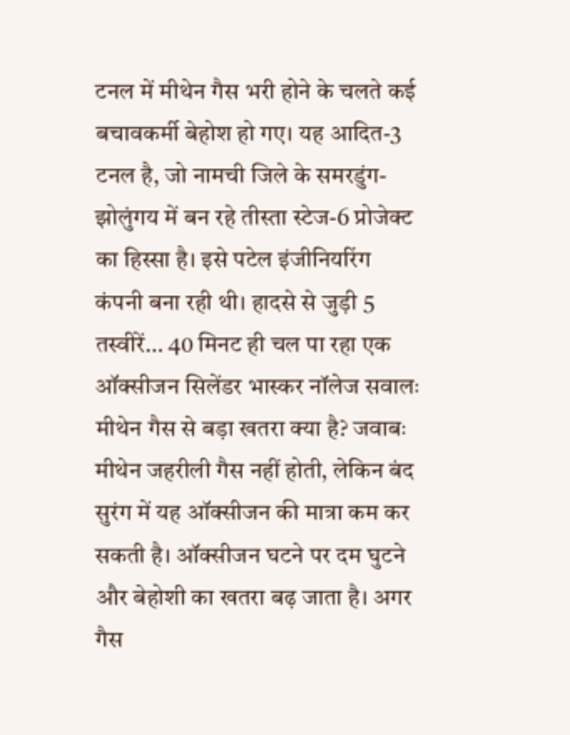टनल में मीथेन गैस भरी होने के चलते कई बचावकर्मी बेहोश हो गए। यह आदित-3 टनल है, जो नामची जिले के समरडुंग-झोलुंगय में बन रहे तीस्ता स्टेज-6 प्रोजेक्ट का हिस्सा है। इसे पटेल इंजीनियरिंग कंपनी बना रही थी। हादसे से जुड़ी 5 तस्वीरें… 40 मिनट ही चल पा रहा एक ऑक्सीजन सिलेंडर भास्कर नॉलेज सवालः मीथेन गैस से बड़ा खतरा क्या है? जवाबः मीथेन जहरीली गैस नहीं होती, लेकिन बंद सुरंग में यह ऑक्सीजन की मात्रा कम कर सकती है। ऑक्सीजन घटने पर दम घुटने और बेहोशी का खतरा बढ़ जाता है। अगर गैस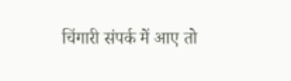चिंगारी संपर्क में आए तो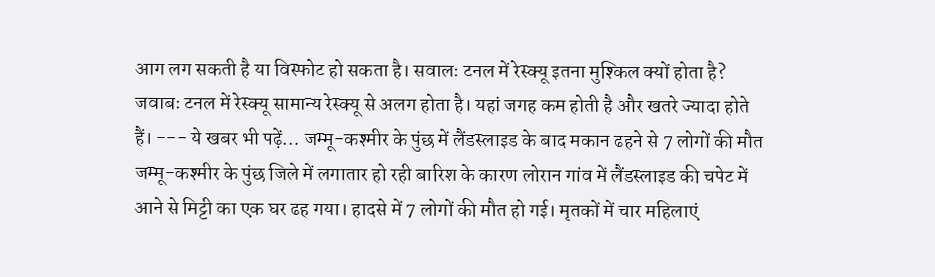आग लग सकती है या विस्फोट हो सकता है। सवालः टनल में रेस्क्यू इतना मुश्किल क्यों होता है? जवाबः टनल में रेस्क्यू सामान्य रेस्क्यू से अलग होता है। यहां जगह कम होती है और खतरे ज्यादा होते हैं। --- ये खबर भी पढ़ें… जम्मू-कश्मीर के पुंछ में लैंडस्लाइड के बाद मकान ढहने से 7 लोगों की मौत जम्मू-कश्मीर के पुंछ जिले में लगातार हो रही बारिश के कारण लोरान गांव में लैंडस्लाइड की चपेट में आने से मिट्टी का एक घर ढह गया। हादसे में 7 लोगों की मौत हो गई। मृतकों में चार महिलाएं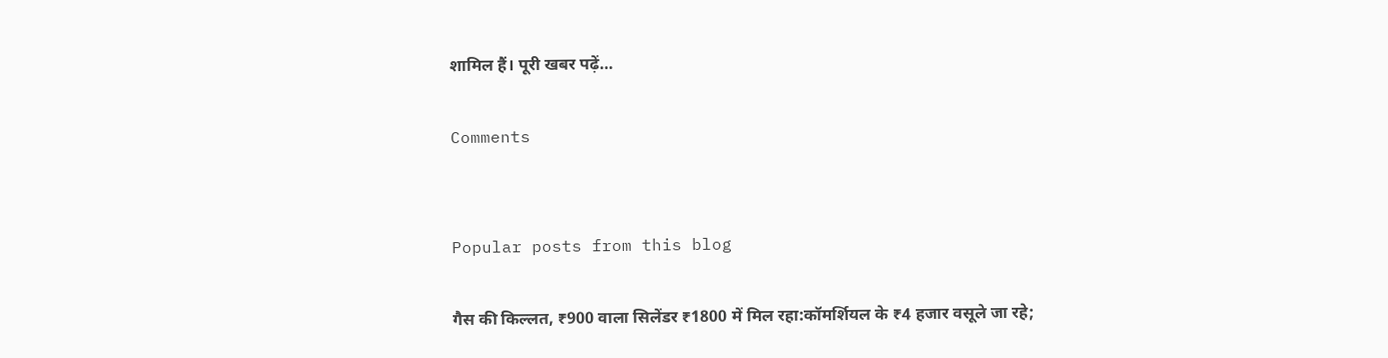शामिल हैं। पूरी खबर पढ़ें…

Comments


Popular posts from this blog

गैस की किल्लत, ₹900 वाला सिलेंडर ₹1800 में मिल रहा:कॉमर्शियल के ₹4 हजार वसूले जा रहे;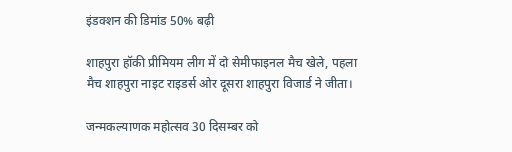इंडक्शन की डिमांड 50% बढ़ी

शाहपुरा हॉकी प्रीमियम लीग में दो सेमीफाइनल मैच खेले, पहला मैच शाहपुरा नाइट राइडर्स ओर दूसरा शाहपुरा विजार्ड ने जीता।

जन्मकल्याणक महोत्सव 30 दिसम्बर को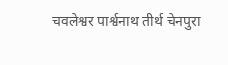चवलेश्वर पार्श्वनाथ तीर्थ चेनपुरा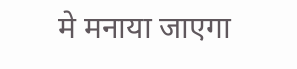मे मनाया जाएगा